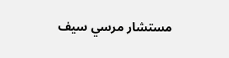مستشار مرسي سيف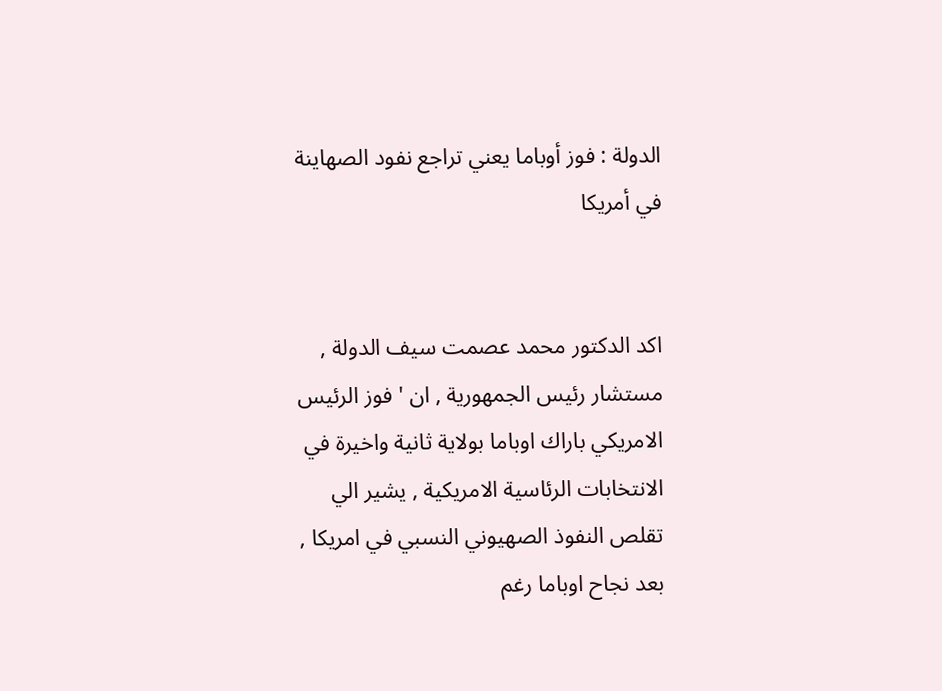الدولة : فوز أوباما يعني تراجع نفود الصهاينة في أمريكا


اكد الدكتور محمد عصمت سيف الدولة , مستشار رئيس الجمهورية , ان ' فوز الرئيس الامريكي باراك اوباما بولاية ثانية واخيرة في الانتخابات الرئاسية الامريكية , يشير الي تقلص النفوذ الصهيوني النسبي في امريكا , بعد نجاح اوباما رغم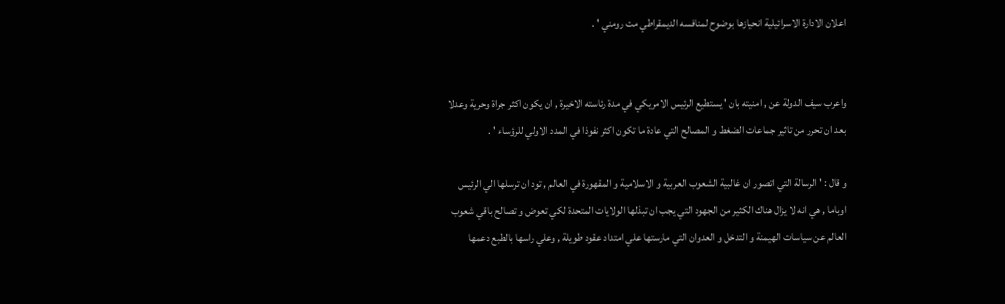اعلان الادارة الاسرائيلية انحيازها بوضوح لمنافسه الديمقراطي مت رومني ' .


واعرب سيف الدولة عن , امنيته بان ' يستطيع الرئيس الامريكي في مدة رئاسته الاخيرة , ان يكون اكثر جراة وحرية وعدلا بعد ان تحرر من تاثير جماعات الضغط و المصالح التي عادة ما تكون اكثر نفوذا في المدد الاولي للرؤساء ' .

و قال : ' الرسالة التي اتصور ان غالبية الشعوب العربية و الاسلامية و المقهورة في العالم , تود ان ترسلها الي الرئيس اوباما , هي انه لا يزال هناك الكثير من الجهود التي يجب ان تبذلها الولايات المتحدة لكي تعوض و تصالح باقي شعوب العالم عن سياسات الهيمنة و التدخل و العدوان التي مارستها علي امتداد عقود طويلة , وعلي راسها بالطبع دعمها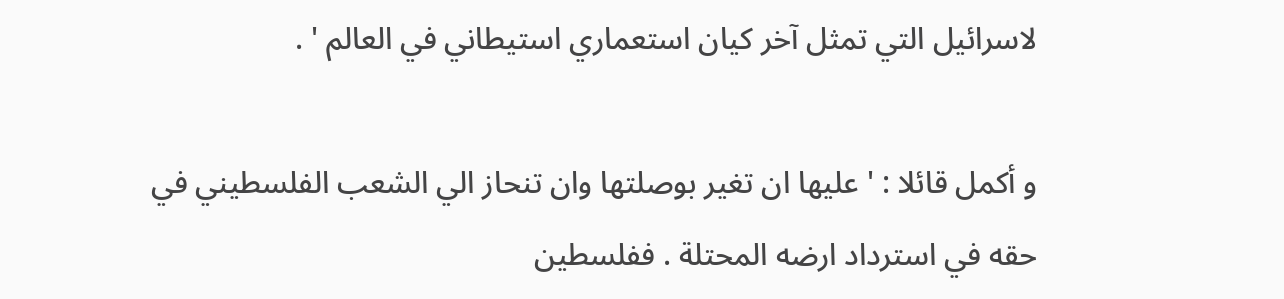لاسرائيل التي تمثل آخر كيان استعماري استيطاني في العالم ' .

و أكمل قائلا : ' عليها ان تغير بوصلتها وان تنحاز الي الشعب الفلسطيني في حقه في استرداد ارضه المحتلة . ففلسطين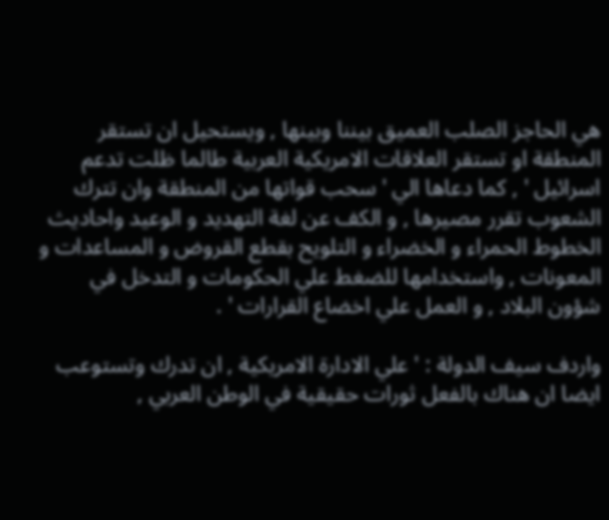هي الحاجز الصلب العميق بيننا وبينها , ويستحيل ان تستقر المنطقة او تستقر العلاقات الامريكية العربية طالما ظلت تدعم اسرائيل ' , كما دعاها الي ' سحب قواتها من المنطقة وان تترك الشعوب تقرر مصيرها , و الكف عن لغة التهديد و الوعيد واحاديث الخطوط الحمراء و الخضراء و التلويح بقطع القروض و المساعدات و المعونات , واستخدامها للضغط علي الحكومات و التدخل في شؤون البلاد , و العمل علي اخضاع القرارات ' .

واردف سيف الدولة : ' علي الادارة الامريكية , ان تدرك وتستوعب ايضا ان هناك بالفعل ثورات حقيقية في الوطن العربي ,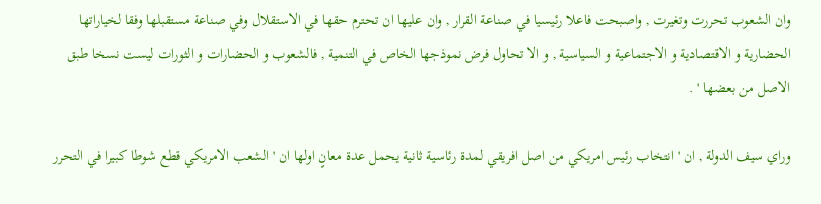وان الشعوب تحررت وتغيرت , واصبحت فاعلا رئيسيا في صناعة القرار , وان عليها ان تحترم حقها في الاستقلال وفي صناعة مستقبلها وفقا لخياراتها الحضارية و الاقتصادية و الاجتماعية و السياسية , و الا تحاول فرض نموذجها الخاص في التنمية , فالشعوب و الحضارات و الثورات ليست نسخا طبق الاصل من بعضها ' .

وراي سيف الدولة , ان ' انتخاب رئيس امريكي من اصل افريقي لمدة رئاسية ثانية يحمل عدة معانٍ اولها ان ' الشعب الامريكي قطع شوطا كبيرا في التحرر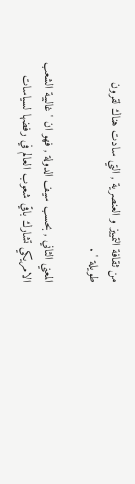من ثقافة التمييز و العنصرية , التي سادت هناك لقرون طويلة ' .

المعني الثاني , بحسب سيف الدولة , فهو ان ' غالبية الشعب الامريكي تشارك باقي شعوب العالم في رفضها لسياسات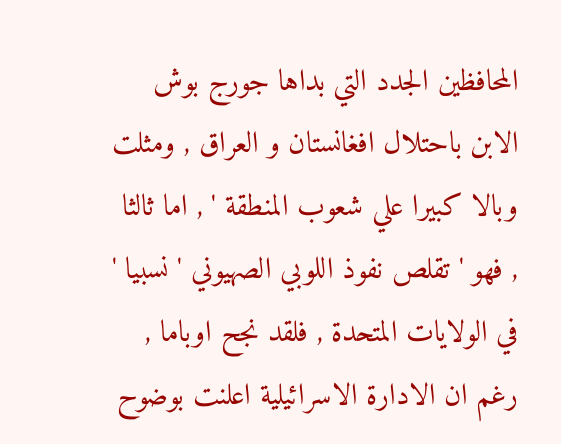المحافظين الجدد التي بداها جورج بوش الابن باحتلال افغانستان و العراق , ومثلت وبالا كبيرا علي شعوب المنطقة ' , اما ثالثا , فهو ' تقلص نفوذ اللوبي الصهيوني ' نسبيا ' في الولايات المتحدة , فلقد نجح اوباما , رغم ان الادارة الاسرائيلية اعلنت بوضوح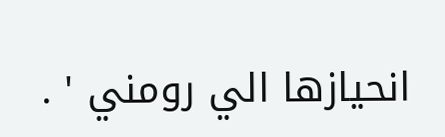انحيازها الي رومني ' .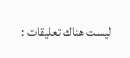ليست هناك تعليقات :